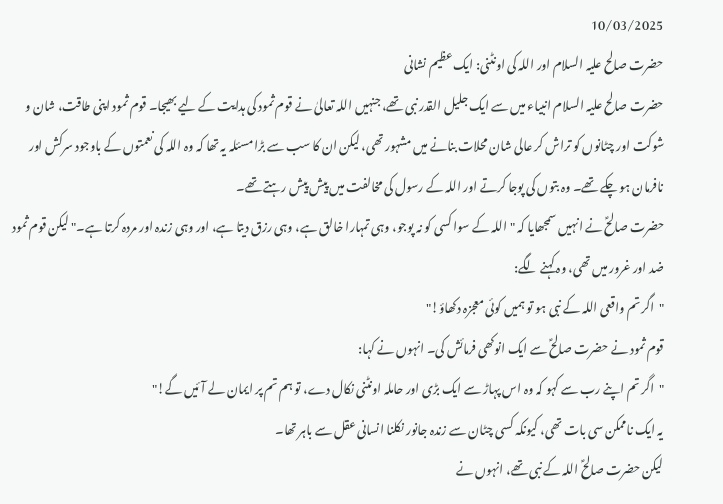10/03/2025
حضرت صالح علیہ السلام اور اللہ کی اونٹنی: ایک عظیم نشانی
حضرت صالح علیہ السلام انبیاء میں سے ایک جلیل القدر نبی تھے، جنہیں اللہ تعالیٰ نے قوم ثمود کی ہدایت کے لیے بھیجا۔ قوم ثمود اپنی طاقت، شان و شوکت اور چٹانوں کو تراش کر عالی شان محلات بنانے میں مشہور تھی، لیکن ان کا سب سے بڑا مسئلہ یہ تھا کہ وہ اللہ کی نعمتوں کے باوجود سرکش اور نافرمان ہو چکے تھے۔ وہ بتوں کی پوجا کرتے اور اللہ کے رسول کی مخالفت میں پیش پیش رہتے تھے۔
حضرت صالحؑ نے انہیں سمجھایا کہ "اللہ کے سوا کسی کو نہ پوجو، وہی تمہارا خالق ہے، وہی رزق دیتا ہے، اور وہی زندہ اور مردہ کرتا ہے۔" لیکن قوم ثمود ضد اور غرور میں تھی، وہ کہنے لگے:
"اگر تم واقعی اللہ کے نبی ہو تو ہمیں کوئی معجزہ دکھاؤ!"
قوم ثمود نے حضرت صالحؑ سے ایک انوکھی فرمائش کی۔ انہوں نے کہا:
"اگر تم اپنے رب سے کہو کہ وہ اس پہاڑ سے ایک بڑی اور حاملہ اونٹنی نکال دے، تو ہم تم پر ایمان لے آئیں گے!"
یہ ایک ناممکن سی بات تھی، کیونکہ کسی چٹان سے زندہ جانور نکلنا انسانی عقل سے باہر تھا۔
لیکن حضرت صالحؑ اللہ کے نبی تھے، انہوں نے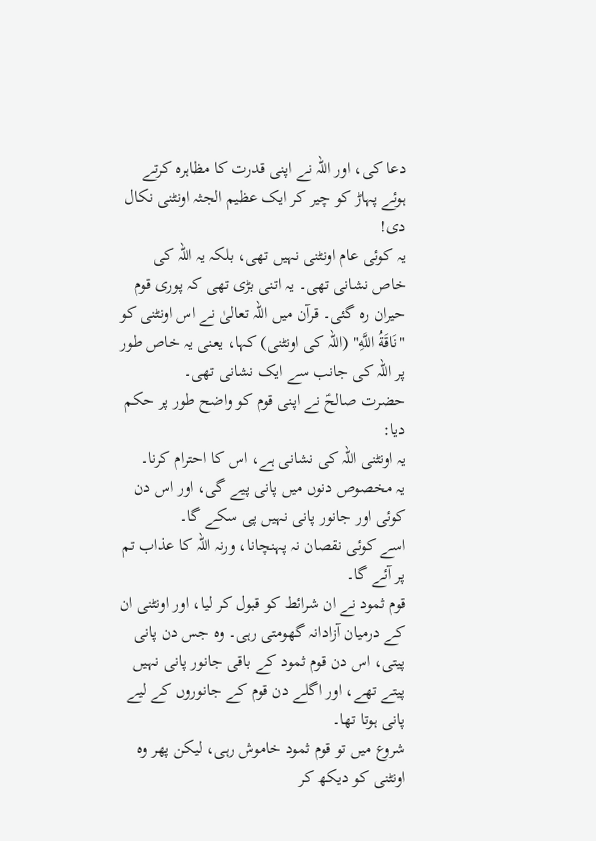دعا کی، اور اللہ نے اپنی قدرت کا مظاہرہ کرتے ہوئے پہاڑ کو چیر کر ایک عظیم الجثہ اونٹنی نکال دی!
یہ کوئی عام اونٹنی نہیں تھی، بلکہ یہ اللہ کی خاص نشانی تھی۔ یہ اتنی بڑی تھی کہ پوری قوم حیران رہ گئی۔ قرآن میں اللہ تعالیٰ نے اس اونٹنی کو "نَاقَةُ اللَّهِ" (اللہ کی اونٹنی) کہا، یعنی یہ خاص طور پر اللہ کی جانب سے ایک نشانی تھی۔
حضرت صالحؑ نے اپنی قوم کو واضح طور پر حکم دیا:
یہ اونٹنی اللہ کی نشانی ہے، اس کا احترام کرنا۔
یہ مخصوص دنوں میں پانی پیے گی، اور اس دن کوئی اور جانور پانی نہیں پی سکے گا۔
اسے کوئی نقصان نہ پہنچانا، ورنہ اللہ کا عذاب تم پر آئے گا۔
قوم ثمود نے ان شرائط کو قبول کر لیا، اور اونٹنی ان کے درمیان آزادانہ گھومتی رہی۔ وہ جس دن پانی پیتی، اس دن قوم ثمود کے باقی جانور پانی نہیں پیتے تھے، اور اگلے دن قوم کے جانوروں کے لیے پانی ہوتا تھا۔
شروع میں تو قوم ثمود خاموش رہی، لیکن پھر وہ اونٹنی کو دیکھ کر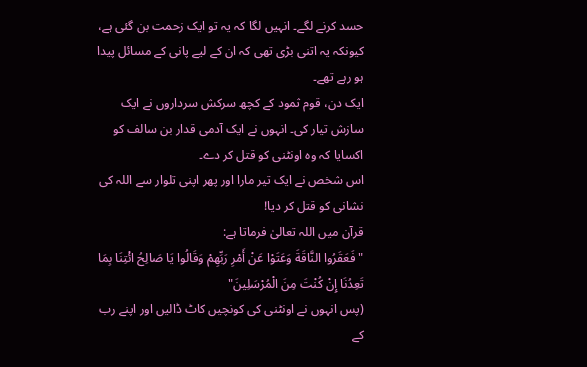حسد کرنے لگے۔ انہیں لگا کہ یہ تو ایک زحمت بن گئی ہے، کیونکہ یہ اتنی بڑی تھی کہ ان کے لیے پانی کے مسائل پیدا ہو رہے تھے۔
ایک دن، قوم ثمود کے کچھ سرکش سرداروں نے ایک سازش تیار کی۔ انہوں نے ایک آدمی قدار بن سالف کو اکسایا کہ وہ اونٹنی کو قتل کر دے۔
اس شخص نے ایک تیر مارا اور پھر اپنی تلوار سے اللہ کی نشانی کو قتل کر دیا!
قرآن میں اللہ تعالیٰ فرماتا ہے:
"فَعَقَرُوا النَّاقَةَ وَعَتَوْا عَنْ أَمْرِ رَبِّهِمْ وَقَالُوا يَا صَالِحُ ائْتِنَا بِمَا تَعِدُنَا إِنْ كُنْتَ مِنَ الْمُرْسَلِينَ"
(پس انہوں نے اونٹنی کی کونچیں کاٹ ڈالیں اور اپنے رب کے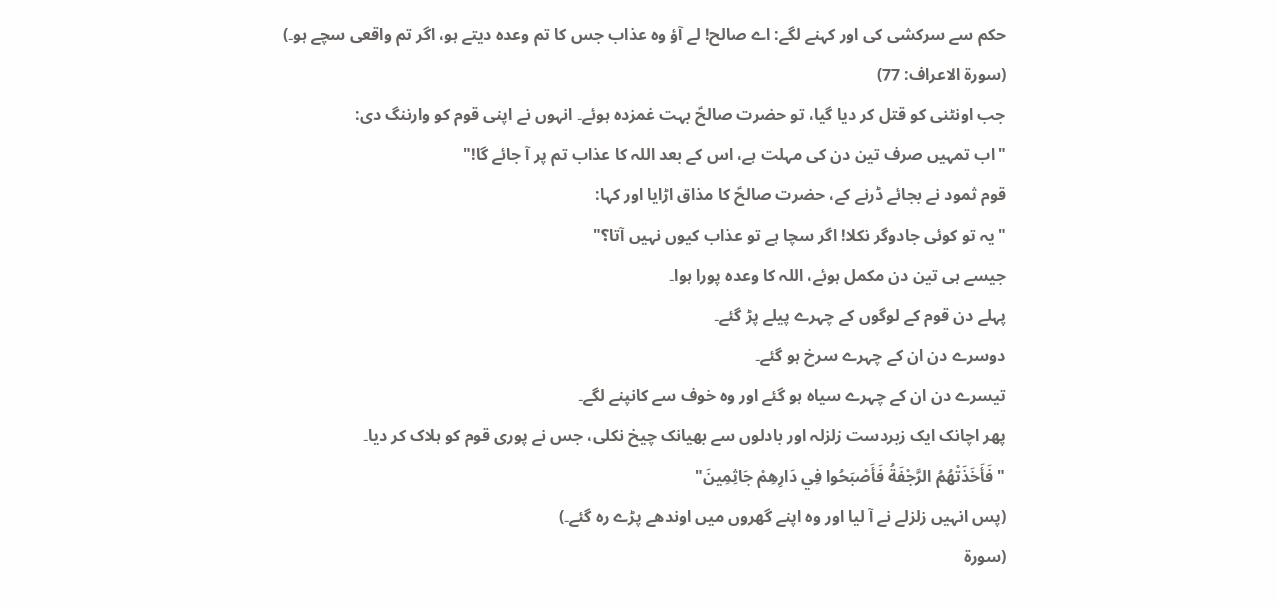حکم سے سرکشی کی اور کہنے لگے: اے صالح! لے آؤ وہ عذاب جس کا تم وعدہ دیتے ہو، اگر تم واقعی سچے ہو۔)
(سورۃ الاعراف: 77)
جب اونٹنی کو قتل کر دیا گیا، تو حضرت صالحؑ بہت غمزدہ ہوئے۔ انہوں نے اپنی قوم کو وارننگ دی:
"اب تمہیں صرف تین دن کی مہلت ہے، اس کے بعد اللہ کا عذاب تم پر آ جائے گا!"
قوم ثمود نے بجائے ڈرنے کے، حضرت صالحؑ کا مذاق اڑایا اور کہا:
"یہ تو کوئی جادوگر نکلا! اگر سچا ہے تو عذاب کیوں نہیں آتا؟"
جیسے ہی تین دن مکمل ہوئے، اللہ کا وعدہ پورا ہوا۔
پہلے دن قوم کے لوگوں کے چہرے پیلے پڑ گئے۔
دوسرے دن ان کے چہرے سرخ ہو گئے۔
تیسرے دن ان کے چہرے سیاہ ہو گئے اور وہ خوف سے کانپنے لگے۔
پھر اچانک ایک زبردست زلزلہ اور بادلوں سے بھیانک چیخ نکلی، جس نے پوری قوم کو ہلاک کر دیا۔
"فَأَخَذَتْهُمُ الرَّجْفَةُ فَأَصْبَحُوا فِي دَارِهِمْ جَاثِمِينَ"
(پس انہیں زلزلے نے آ لیا اور وہ اپنے گھروں میں اوندھے پڑے رہ گئے۔)
(سورۃ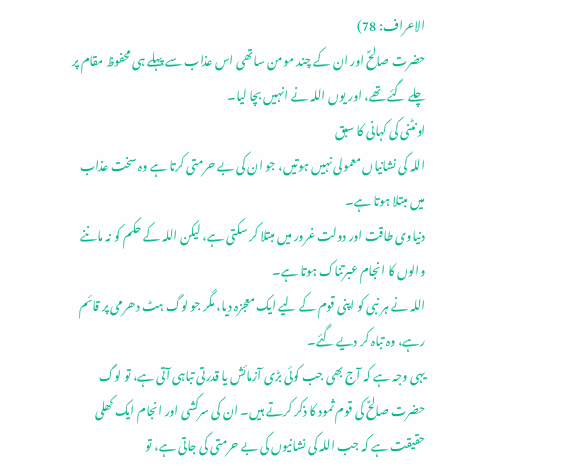الاعراف: 78)
حضرت صالحؑ اور ان کے چند مومن ساتھی اس عذاب سے پہلے ہی محفوظ مقام پر چلے گئے تھے، اور یوں اللہ نے انہیں بچا لیا۔
اونٹنی کی کہانی کا سبق
اللہ کی نشانیاں معمولی نہیں ہوتیں، جو ان کی بے حرمتی کرتا ہے وہ سخت عذاب میں مبتلا ہوتا ہے۔
دنیاوی طاقت اور دولت غرور میں مبتلا کر سکتی ہے، لیکن اللہ کے حکم کو نہ ماننے والوں کا انجام عبرتناک ہوتا ہے۔
اللہ نے ہر نبی کو اپنی قوم کے لیے ایک معجزہ دیا، مگر جو لوگ ہٹ دھرمی پر قائم رہے، وہ تباہ کر دیے گئے۔
یہی وجہ ہے کہ آج بھی جب کوئی بڑی آزمائش یا قدرتی تباہی آتی ہے، تو لوگ حضرت صالحؑ کی قوم ثمود کا ذکر کرتے ہیں۔ ان کی سرکشی اور انجام ایک کھلی حقیقت ہے کہ جب اللہ کی نشانیوں کی بے حرمتی کی جاتی ہے، تو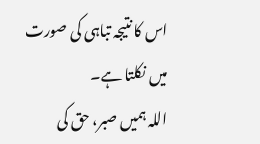اس کا نتیجہ تباہی کی صورت میں نکلتا ہے۔
اللہ ہمیں صبر، حق کی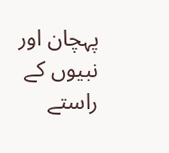پہچان اور نبیوں کے راستے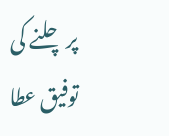پر چلنے کی توفیق عطا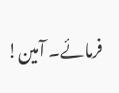فرمائے۔ آمین!